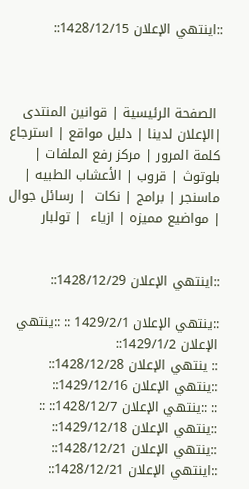::اينتهي الإعلان 1428/12/15::



 الصفحة الرئيسية | قوانين المنتدى |الإعلان لدينا | دليل مواقع | استرجاع كلمة المرور | مركز رفع الملفات | بلوتوث | قروب | الأعشاب الطبيه | ماسنجر | برامج | نكات  | رسائل جوال | مواضيع مميزه | ازياء  | تولبار


::اينتهي الإعلان 1428/12/29::

::ينتهي الإعلان 1429/2/1 :: ::ينتهي الإعلان 1429/1/2::
:: ينتهي الإعلان 1428/12/28:: ::ينتهي الإعلان 1429/12/16::
:: ::ينتهي الإعلان 1428/12/7:: :: ::ينتهي الإعلان 1429/12/18::
::ينتهي الإعلان 1428/12/21:: ::اينتهي الإعلان 1428/12/21::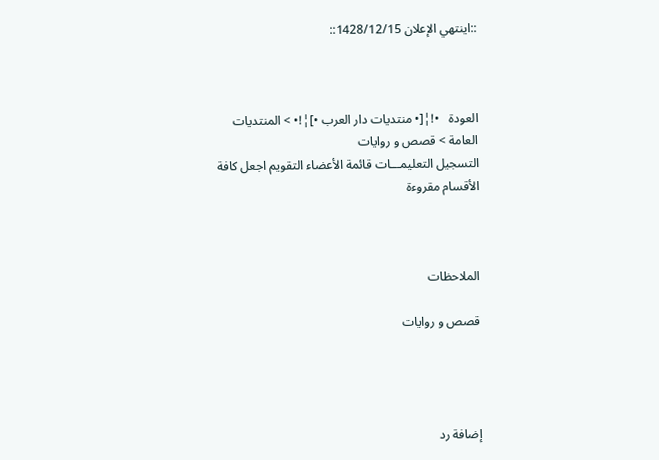::اينتهي الإعلان 1428/12/15::



العودة   •!¦[• منتديات دار العرب •]¦!• > المنتديات العامة > قصص و روايات
التسجيل التعليمـــات قائمة الأعضاء التقويم اجعل كافة الأقسام مقروءة



الملاحظات

قصص و روايات




إضافة رد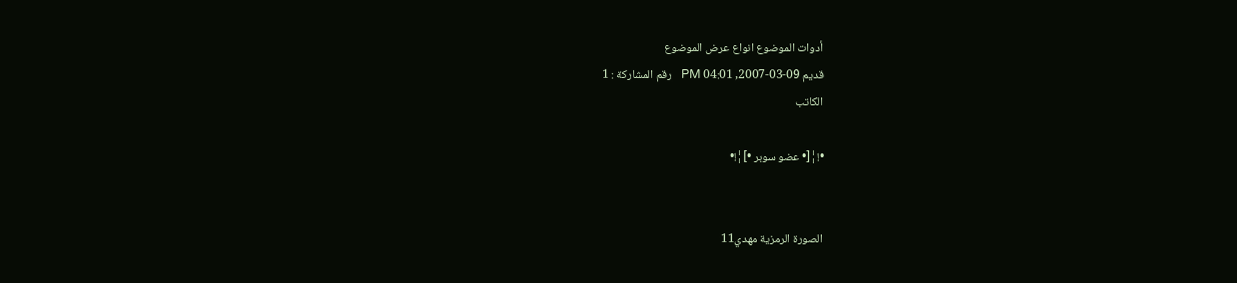أدوات الموضوع انواع عرض الموضوع
قديم 09-03-2007, 04:01 PM   رقم المشاركة : 1
الكاتب

•!¦[• عضو سوبر •]¦!•


الصورة الرمزية مهدي11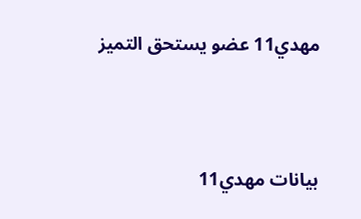مهدي11 عضو يستحق التميز



بيانات مهدي11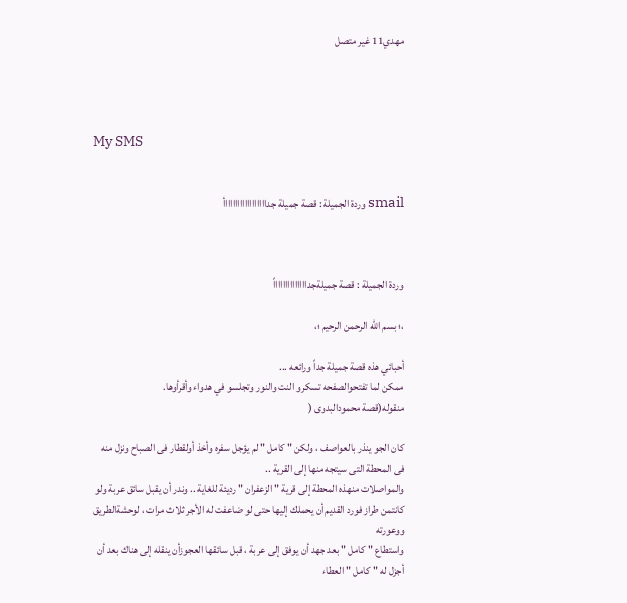مهدي11 غير متصل




My SMS


smail وردة الجميلة : قصة جميلة جداااااااااااااااااأ



وردة الجميلة : قصة جميلةجدااااااااااااااً

،؛ بسم الله الرحمن الرحيم ؛،

أحبائي هذه قصة جميلة جداً ورائعه ...
ممكن لما تفتحوالصفحه تسكرو النت والنور وتجلسو في هدواء وأقرأوها.
منقوله(قصة محمودالبدوى (

كان الجو ينذر بالعواصف ، ولكن " كامل " لم يؤجل سفره وأخذ أولقطار فى الصباح ونزل منه فى المحطة التى سيتجه منها إلى القرية ..
والمواصلات منهذه المحطة إلى قرية " الزعفران " رديئة للغاية .. وندر أن يقبل سائق عربة ولو كانتمن طراز فورد القديم أن يحملك إليها حتى لو ضاعفت له الأجر ثلاث مرات ، لوحشةالطريق ووعورته
واستطاع " كامل " بعد جهد أن يوفق إلى عربة ، قبل سائقها العجوزأن ينقله إلى هناك بعد أن أجزل له " كامل " العطاء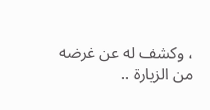، وكشف له عن غرضه من الزيارة ..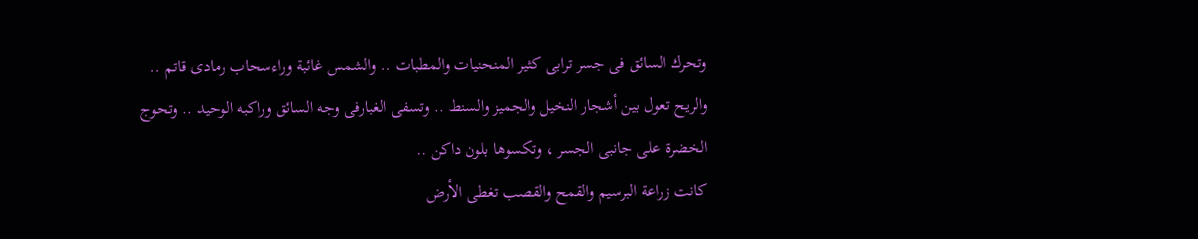وتحرك السائق فى جسر ترابى كثير المنحنيات والمطبات .. والشمس غائبة وراءسحاب رمادى قاتم .. والريح تعول بين أشجار النخيل والجميز والسنط .. وتسفى الغبارفى وجه السائق وراكبه الوحيد .. وتحوج الخضرة على جانبى الجسر ، وتكسوها بلون داكن ..
كانت زراعة البرسيم والقمح والقصب تغطى الأرض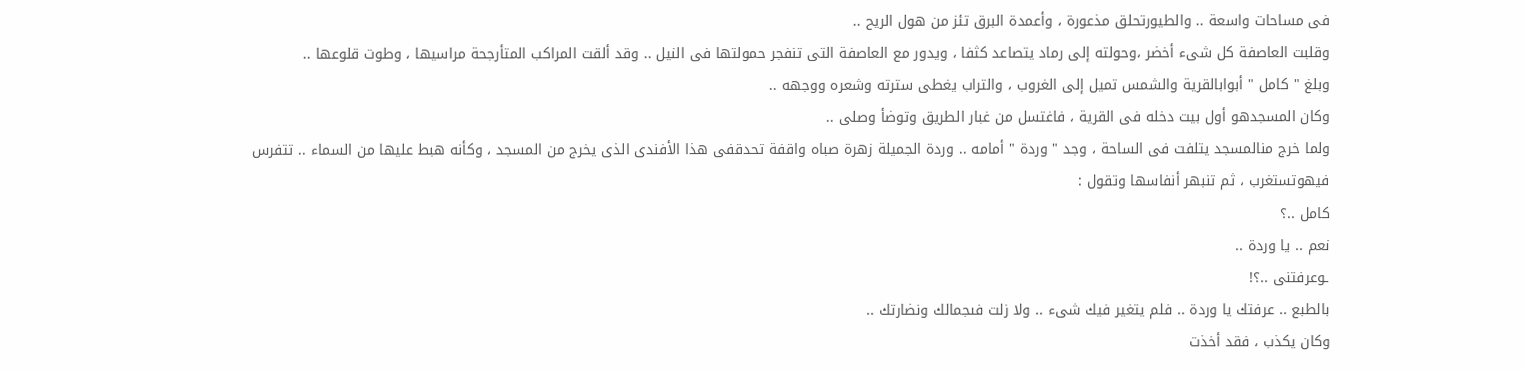فى مساحات واسعة .. والطيورتحلق مذعورة ، وأعمدة البرق تئز من هول الريح ..
وقلبت العاصفة كل شىء أخضر ،وحولته إلى رماد يتصاعد كثفا ، ويدور مع العاصفة التى تنفجر حمولتها فى النيل .. وقد ألقت المراكب المتأرجحة مراسيها ، وطوت قلوعها ..
وبلغ " كامل " أبوابالقرية والشمس تميل إلى الغروب ، والتراب يغطى سترته وشعره ووجهه ..
وكان المسجدهو أول بيت دخله فى القرية ، فاغتسل من غبار الطريق وتوضأ وصلى ..
ولما خرج منالمسجد يتلفت فى الساحة ، وجد " وردة " أمامه .. وردة الجميلة زهرة صباه واقفة تحدقفى هذا الأفندى الذى يخرج من المسجد ، وكأنه هبط عليها من السماء .. تتفرس فيهوتستغرب ، ثم تنبهر أنفاسها وتقول :
كامل ..؟
نعم .. يا وردة ..
ـوعرفتنى ..؟!
بالطبع .. عرفتك يا وردة .. فلم يتغير فيك شىء .. ولا زلت فىجمالك ونضارتك ..
وكان يكذب ، فقد أخذت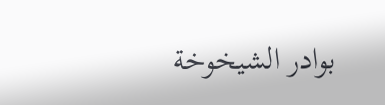بوادر الشيخوخة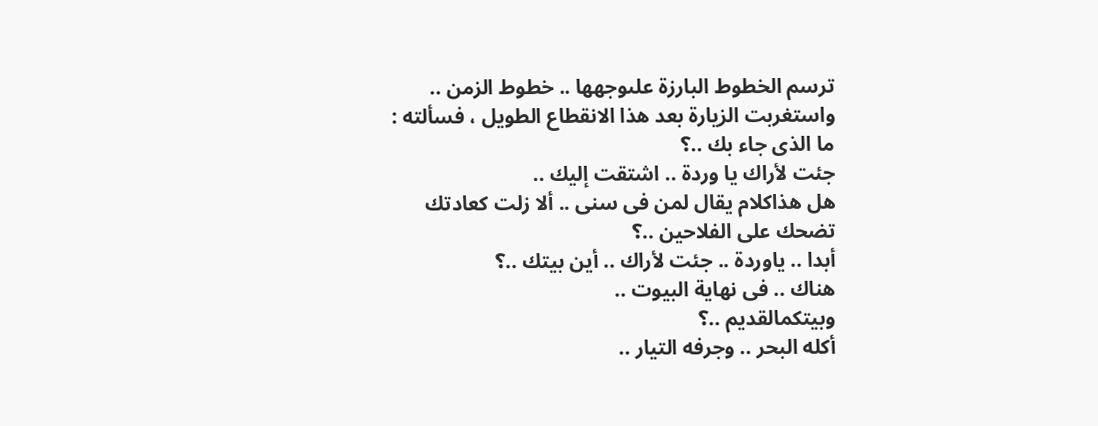ترسم الخطوط البارزة علىوجهها .. خطوط الزمن ..
واستغربت الزيارة بعد هذا الانقطاع الطويل ، فسألته :
ما الذى جاء بك ..؟
جئت لأراك يا وردة .. اشتقت إليك ..
هل هذاكلام يقال لمن فى سنى .. ألا زلت كعادتك تضحك على الفلاحين ..؟
أبدا .. ياوردة .. جئت لأراك .. أين بيتك ..؟
هناك .. فى نهاية البيوت ..
وبيتكمالقديم ..؟
أكله البحر .. وجرفه التيار ..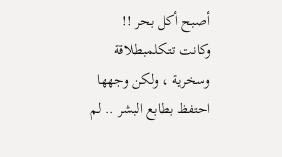أصبح أكل بحر !!
وكانت تتـكلمبطلاقة وسخرية ، ولكن وجهها احتفظ بطابع البشر .. لم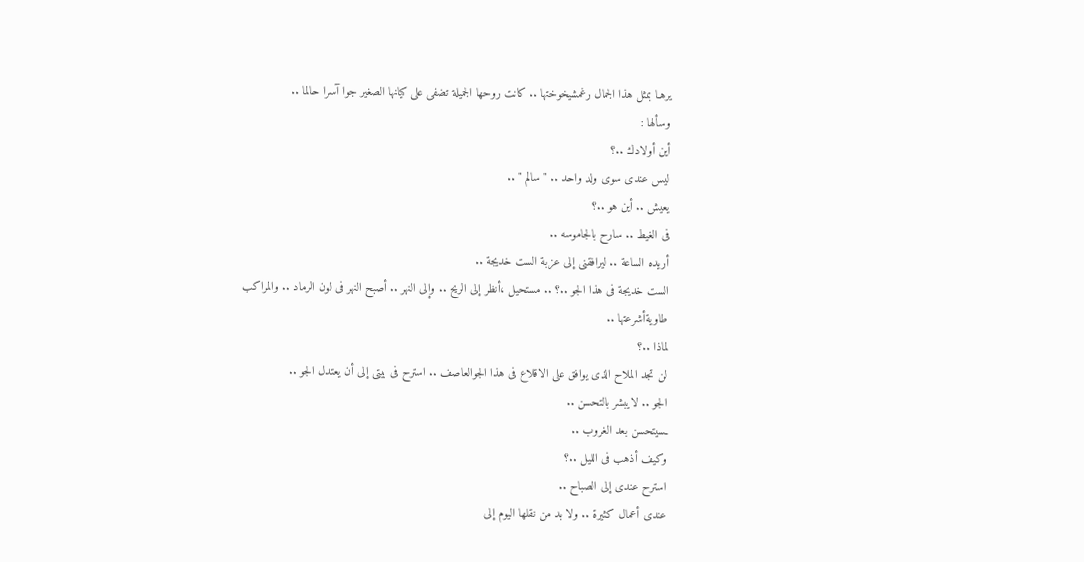يرهـا بمثل هذا الجمال رغمشيخوختها .. كانت روحها الجميلة تضفى على كيانها الصغير جوا آسرا حالما ..
وسألها :
أين أولادك ..؟
ليس عندى سوى ولد واحد .. " سالم " ..
يعيش .. أين هو ..؟
فى الغيط .. سارح بالجاموسه ..
أريده الساعة .. ليرافقنى إلى عزبة الست خديجة ..
الست خديجة فى هذا الجو ..؟ .. مستحيل ،أنظر إلى الريح .. وإلى النهر .. أصبح النهر فى لون الرماد .. والمراكب طاويةأشرعتها ..
لماذا ..؟
لن تجد الملاح الذى يوافق على الاقلاع فى هذا الجوالعاصف .. استرح فى بيتى إلى أن يعتدل الجو ..
الجو .. لايبشر بالتحسن ..
ـسيتحسن بعد الغروب ..
وكيف أذهب فى الليل ..؟
استرح عندى إلى الصباح ..
عندى أعمال كثيرة .. ولا بد من نقلها اليوم إلى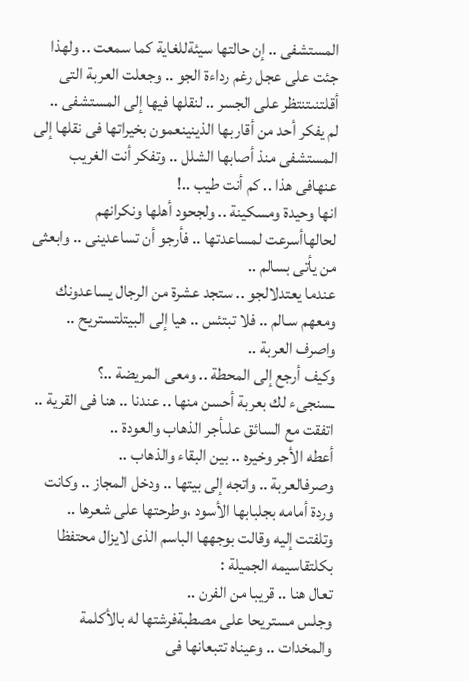المستشفى .. إن حالتها سيئةللغاية كما سمعت .. ولهذا جئت على عجل رغم رداءة الجو .. وجعلت العربة التى أقلتنىتنتظر على الجسر .. لنقلها فيها إلى المستشفى ..
لم يفكر أحد من أقاربها الذينينعمون بخيراتها فى نقلها إلى المستشفى منذ أصابها الشلل .. وتفكر أنت الغريب عنهافى هذا .. كم أنت طيب ..!
انها وحيدة ومسكينة .. ولجحود أهلها ونكرانهم لحالهاأسرعت لمساعدتها .. فأرجو أن تساعدينى .. وابعثى من يأتى بسالم ..
عندما يعتدلالجو .. ستجد عشرة من الرجال يساعدونك ومعهم سـالم .. فلا تبتئس .. هيا إلى البيتلتستريح .. واصرف العربة ..
وكيف أرجع إلى المحطة .. ومعى المريضة ..؟
ـسنجىء لك بعربة أحسن منها .. عندنا .. هنا فى القرية ..
اتفقت مع السائق علىأجر الذهاب والعودة ..
أعطه الأجر وخيره .. بين البقاء والذهاب ..
وصرفالعربة .. واتجه إلى بيتها .. ودخل المجاز .. وكانت وردة أمامه بجلبابها الأسود ،وطرحتها على شعرها .. وتلفتت إليه وقالت بوجهها الباسم الذى لايزال محتفظا بكلتقاسيمه الجميلة :
تعال هنا .. قريبا من الفرن ..
وجلس مستريحا على مصطبةفرشتها له بالأكلمة والمخدات .. وعيناه تتبعانها فى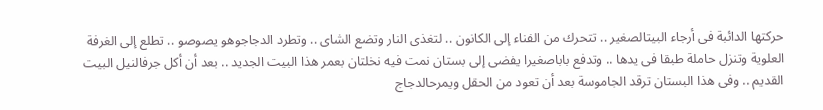حركتها الدائبة فى أرجاء البيتالصغير .. تتحرك من الفناء إلى الكانون .. لتغذى النار وتضع الشاى .. وتطرد الدجاجوهو يصوصو .. تطلع إلى الغرفة العلوية وتنزل حاملة طبقا فى يدها .. وتدفع باباصغيرا يفضى إلى بستان نمت فيه نخلتان بعمر هذا البيت الجديد .. بعد أن أكل جرفالنيل البيت القديم .. وفى هذا البستان ترقد الجاموسة بعد أن تعود من الحقل ويمرحالدجاج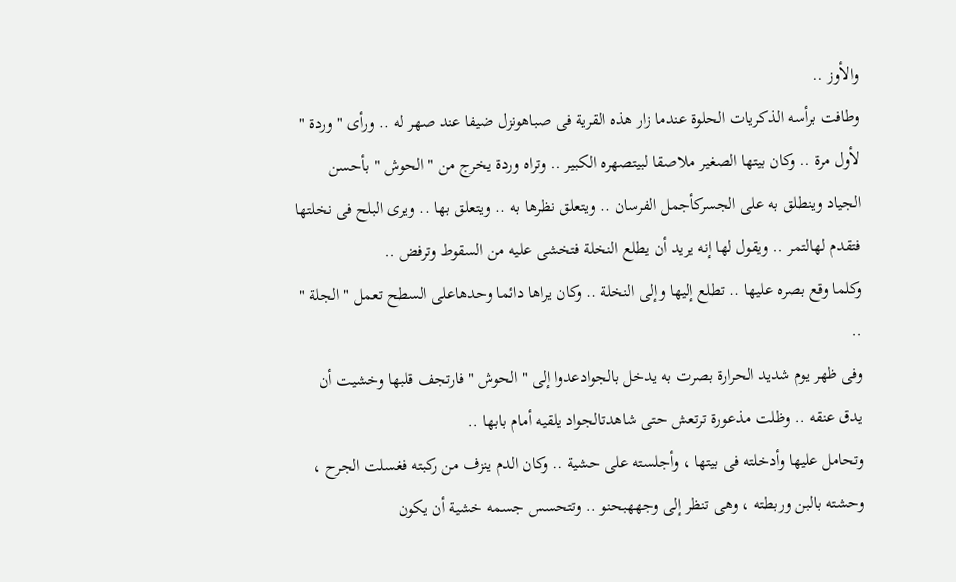والأوز ..
وطافت برأسه الذكريات الحلوة عندما زار هذه القرية فى صباهونزل ضيفا عند صهر له .. ورأى " وردة " لأول مرة .. وكان بيتها الصغير ملاصقا لبيتصهره الكبير .. وتراه وردة يخرج من " الحوش " بأحسن الجياد وينطلق به على الجسركأجمل الفرسان .. ويتعلق نظرها به .. ويتعلق بها .. ويرى البلح فى نخلتها فتقدم لهالتمر .. ويقول لها إنه يريد أن يطلع النخلة فتخشى عليه من السقوط وترفض ..
وكلما وقع بصره عليها .. تطلع إليها وإلى النخلة .. وكان يراها دائما وحدهاعلى السطح تعمل " الجلة " ..
وفى ظهر يوم شديد الحرارة بصرت به يدخل بالجوادعدوا إلى " الحوش " فارتجف قلبها وخشيت أن يدق عنقه .. وظلت مذعورة ترتعش حتى شاهدتالجواد يلقيه أمام بابها ..
وتحامل عليها وأدخلته فى بيتها ، وأجلسته على حشية .. وكان الدم ينزف من ركبته فغسلت الجرح ، وحشته بالبن وربطته ، وهى تنظر إلى وجههبحنو .. وتتحسس جسمه خشية أن يكون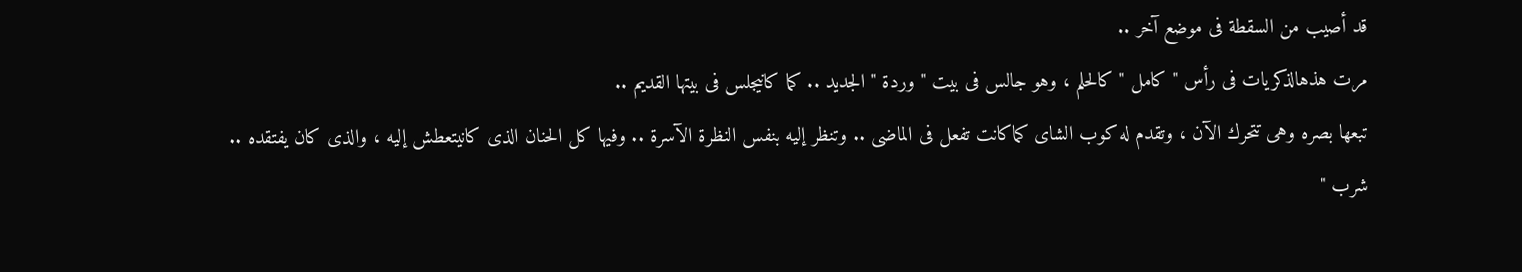قد أصيب من السقطة فى موضع آخر ..
مرت هذهالذكريات فى رأس " كامل " كالحلم ، وهو جالس فى بيت " وردة " الجديد .. كما كانيجلس فى بيتها القديم ..
تبعها بصره وهى تتحرك الآن ، وتقدم له كوب الشاى كماكانت تفعل فى الماضى .. وتنظر إليه بنفس النظرة الآسرة .. وفيها كل الحنان الذى كانيتعطش إليه ، والذى كان يفتقده ..
شرب "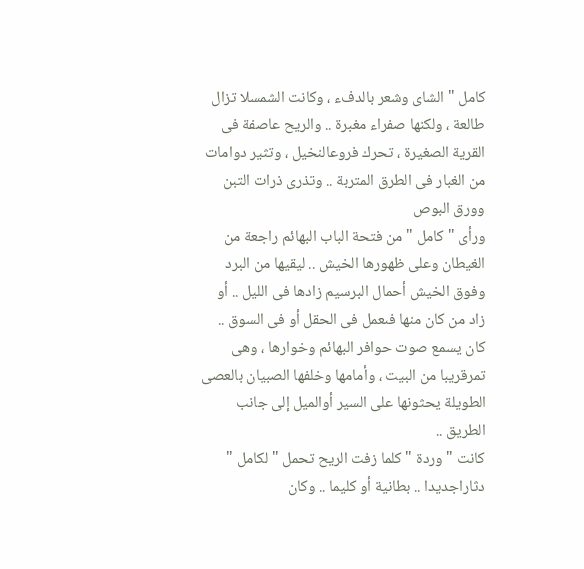كامل " الشاى وشعر بالدفء ، وكانت الشمسلا تزال طالعة ، ولكنها صفراء مغبرة .. والريح عاصفة فى القرية الصغيرة ، تحرك فروعالنخيل ، وتثير دوامات من الغبار فى الطرق المتربة .. وتذرى ذرات التبن وورق البوص
ورأى " كامل " من فتحة الباب البهائم راجعة من الغيطان وعلى ظهورها الخيش .. ليقيها من البرد وفوق الخيش أحمال البرسيم زادها فى الليل .. أو زاد من كان منها فىعمل فى الحقل أو فى السوق ..
كان يسمع صوت حوافر البهائم وخوارها ، وهى تمرقريبا من البيت ، وأمامها وخلفها الصبيان بالعصى الطويلة يحثونها على السير أوالميل إلى جانب الطريق ..
كانت " وردة " كلما زفت الريح تحمل " لكامل " دثاراجديدا .. بطانية أو كليما .. وكان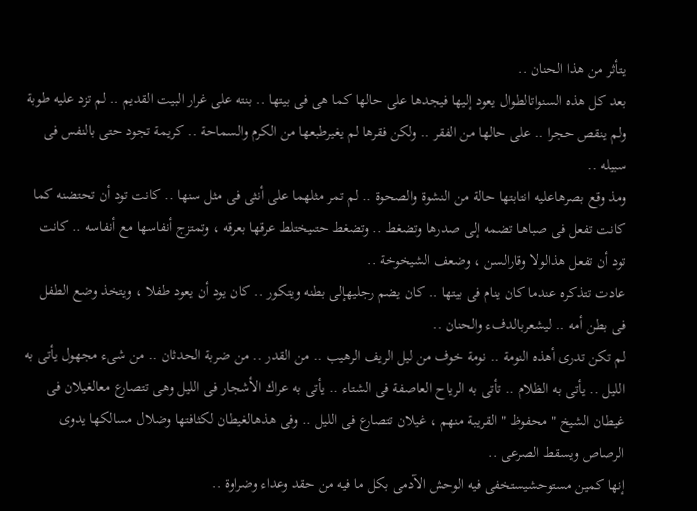يتأثر من هذا الحنان ..
بعد كل هذه السنواتالطوال يعود إليها فيجدها على حالها كما هى فى بيتها .. بنته على غرار البيت القديم .. لم تزد عليه طوبة ولم ينقص حجرا .. على حالها من الفقر .. ولكن فقرها لم يغيرطبعها من الكرم والسماحة .. كريمة تجود حتى بالنفس فى سبيله ..
ومذ وقع بصرهاعليه انتابتها حالة من النشوة والصحوة .. لم تمر مثلهما على أنثى فى مثل سنها .. كانت تود أن تحتضنه كما كانت تفعل فى صباهـا تضمه إلى صدرها وتضغط .. وتضغط حتىيختلط عرقها بعرقه ، وتمتزج أنفاسها مع أنفاسه .. كانت تود أن تفعل هذالولا وقارالسن ، وضعف الشيخوخة ..
عادت تتذكره عندما كان ينام فى بيتها .. كان يضم رجليهإلى بطنه ويتكور .. كان يود أن يعود طفلا ، ويتخذ وضع الطفل فى بطن أمه .. ليشعربالدفء والحنان ..
لم تكن تدرى أهذه النومة .. نومة خوف من ليل الريف الرهيب .. من القدر .. من ضربة الحدثان .. من شىء مجهول يأتى به الليل .. يأتى به الظلام .. تأتى به الرياح العاصفة فى الشتاء .. يأتى به عراك الأشجار فى الليل وهى تتصارع معالغيلان فى غيطان الشيخ " محفوظ " القريبة منهم ، غيلان تتصارع فى الليل .. وفى هذهالغيطان لكثافتها وضلال مسالكها يدوى الرصاص ويسقط الصرعى ..
إنها كمين مستوحشيستخفى فيه الوحش الآدمى بكل ما فيه من حقد وعداء وضراوة ..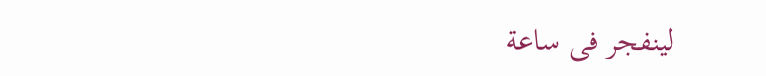لينفجر فى ساعة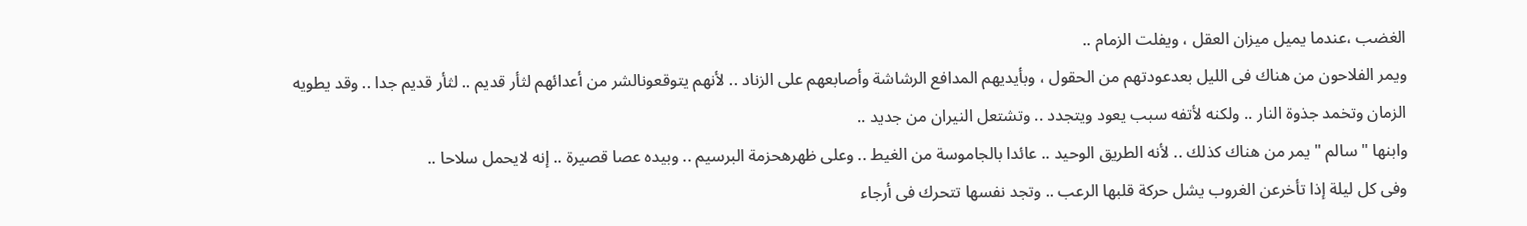الغضب ،عندما يميل ميزان العقل ، ويفلت الزمام ..
ويمر الفلاحون من هناك فى الليل بعدعودتهم من الحقول ، وبأيديهم المدافع الرشاشة وأصابعهم على الزناد .. لأنهم يتوقعونالشر من أعدائهم لثأر قديم .. لثأر قديم جدا .. وقد يطويه الزمان وتخمد جذوة النار .. ولكنه لأتفه سبب يعود ويتجدد .. وتشتعل النيران من جديد ..
وابنها " سالم " يمر من هناك كذلك .. لأنه الطريق الوحيد .. عائدا بالجاموسة من الغيط .. وعلى ظهرهحزمة البرسيم .. وبيده عصا قصيرة .. إنه لايحمل سلاحا ..
وفى كل ليلة إذا تأخرعن الغروب يشل حركة قلبها الرعب .. وتجد نفسها تتحرك فى أرجاء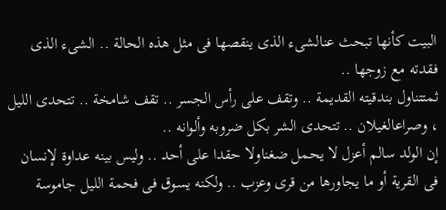البيت كأنها تبحث عنالشىء الذى ينقصها فى مثل هذه الحالة .. الشىء الذى فقدته مع زوجها ..
ثمتتناول بندقيته القديمة .. وتقف على رأس الجسر .. تقف شامخة .. تتحدى الليل ، وصراعالغيلان .. تتحدى الشر بكل ضروبه وألوانه ..
إن الولد سالم أعزل لا يحمل ضغناولا حقدا على أحد .. وليس بينه عداوة لإنسان فى القرية أو ما يجاورها من قرى وعزب .. ولكنه يسوق فى فحمة الليل جاموسة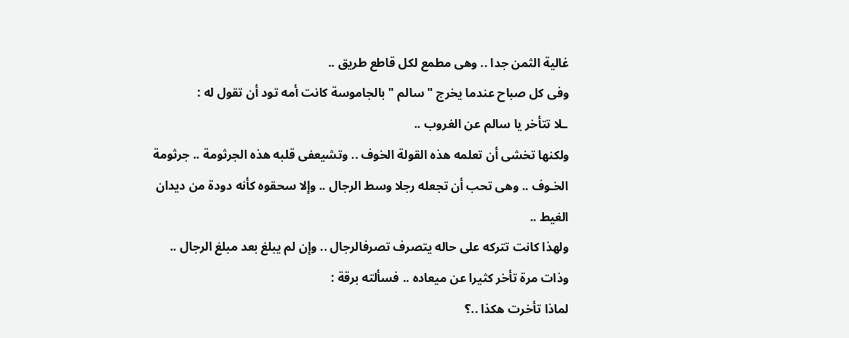غالية الثمن جدا .. وهى مطمع لكل قاطع طريق ..
وفى كل صباح عندما يخرج " سالم " بالجاموسة كانت أمه تود أن تقول له :
ـلا تتأخر يا سالم عن الغروب ..
ولكنها تخشى أن تعلمه هذه القولة الخوف .. وتشيعفى قلبه هذه الجرثومة .. جرثومة الخـوف .. وهى تحب أن تجعله رجلا وسط الرجال .. وإلا سحقوه كأنه دودة من ديدان الغيط ..
ولهذا كانت تتركه على حاله يتصرف تصرفالرجال .. وإن لم يبلغ بعد مبلغ الرجال ..
وذات مرة تأخر كثيرا عن ميعاده .. فسألته برقة :
لماذا تأخرت هكذا ..؟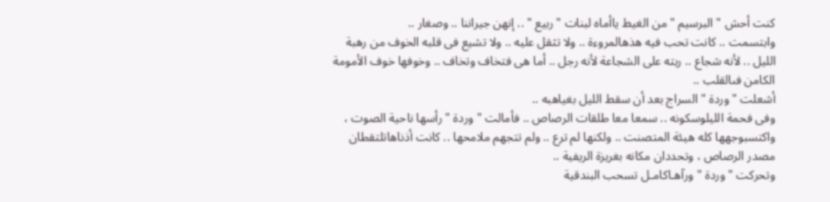كنت أحش " البرسيم " من الغيط ياأماه لبنات " ربيع " .. إنهن جيراننا .. وصغار ..
وابتسمت .. كانت تحب فيه هذهالمروءة .. ولا تثقل عليه .. ولا تشيع فى قلبه الخوف من رهبة الليل .. لأنه شجاع .. ربته على الشجاعة لأنه رجل .. أما هى فتخاف وتخاف .. وخوفها خوف الأمومة الكامن فىالقلب ..
أشعلت " وردة " السراج بعد أن سقط الليل بغياهبه ..
وفى فحمة الليلوسكونه .. سمعا معا طلقات الرصاص .. فأمالت " وردة " رأسها ناحية الصوت ، واكتسبوجهها كله هيئة المتصنت .. ولكنها لم ترع .. ولم تتجهم ملامحها .. كانت أذناهاتلتقطان مصدر الرصاص ، وتحددان مكانه بغريزة الريفية ..
وتحركت " وردة " ورآهـاكامـل تسحب البندقية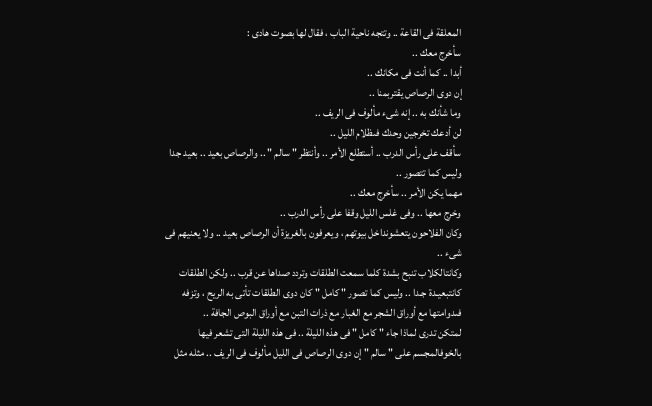المعلقة فى القاعة .. وتتجه ناحية الباب ، فقال لها بصوت هادى :
سأخرج معك ..
أبدا .. كما أنت فى مكانك ..
إن دوى الرصاص يقتربمنا ..
وما شأنك به .. إنه شىء مألوف فى الريف ..
لن أدعك تخرجين وحدك فىظلام الليل ..
سأقف على رأس الدرب .. أستطلع الأمر .. وأنتظر " سالم " .. والرصاص بعيد .. بعيد جدا وليس كما تتصور ..
مهما يكن الأمر .. سأخرج معك ..
وخرج معها .. وفى غلس الليل وقفا على رأس الدرب ..
وكان الفلاحون يتعشونداخل بيوتهم ، ويعرفون بالغريزة أن الرصاص بعيد .. ولا يعنيهم فى شىء ..
وكانتالكلاب تنبح بشدة كلما سمعت الطلقات وتردد صداها عن قرب .. ولكن الطلقات كانتبعيـدة جـدا .. وليس كما تصور " كامل " كان دوى الطلقات تأتى به الريح ، وتزفه فىدوامتها مع أوراق الشجر مع الغبار مع ذرات التبن مع أوراق البوص الجافة ..
لمتكن تدرى لماذا جاء " كامل " فى هذه الليلة .. فى هذه الليلة التى تشعر فيها بالخوفالمجسم على " سالم " إن دوى الرصاص فى الليل مألوف فى الريف .. مثله مثل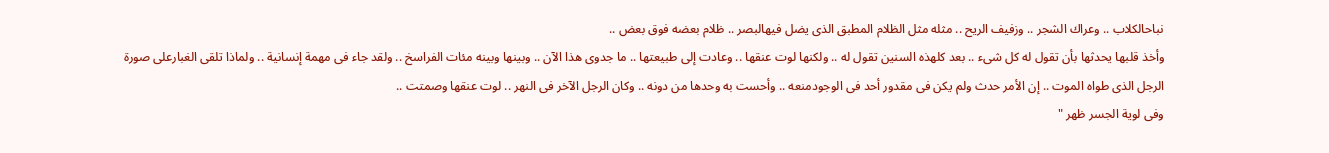نباحالكلاب .. وعراك الشجر .. وزفيف الريح .. مثله مثل الظلام المطبق الذى يضل فيهالبصر .. ظلام بعضه فوق بعض ..
وأخذ قلبها يحدثها بأن تقول له كل شىء .. بعد كلهذه السنين تقول له .. ولكنها لوت عنقها .. وعادت إلى طبيعتها .. ما جدوى هذا الآن .. وبينها وبينه مئات الفراسخ .. ولقد جاء فى مهمة إنسانية .. ولماذا تلقى الغبارعلى صورة الرجل الذى طواه الموت .. إن الأمر حدث ولم يكن فى مقدور أحد فى الوجودمنعه .. وأحست به وحدها من دونه .. وكان الرجل الآخر فى النهر .. لوت عنقها وصمتت ..
وفى لوية الجسر ظهر "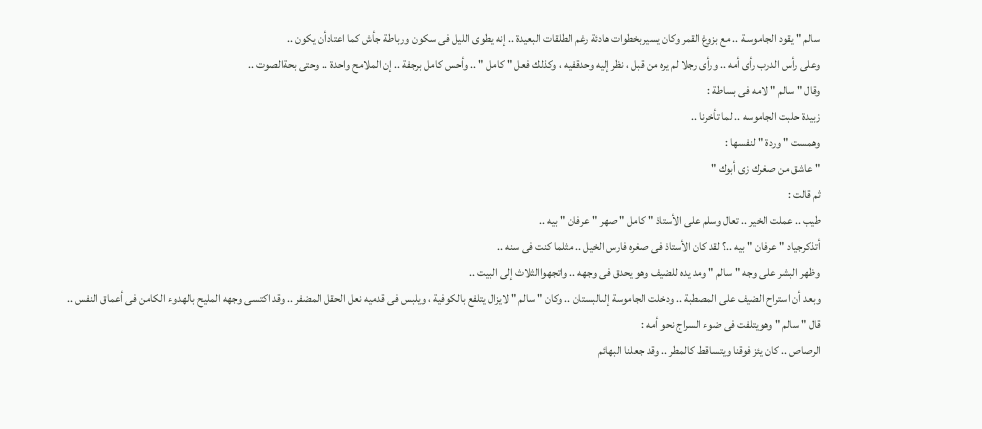سالم " يقود الجاموسـة .. مع بزوغ القمر وكان يسيربخطوات هادئة رغم الطلقات البعيدة .. إنه يطوى الليل فى سكون ورباطة جأش كما اعتادأن يكون ..
وعلى رأس الدرب رأى أمه .. ورأى رجلا لم يره من قبل ، نظر إليه وحدقفيه ، وكذلك فعل " كامل " .. وأحس كامل برجفة .. إن الملامح واحدة .. وحتى بحةالصوت ..
وقال " سالم " لامه فى بساطة :
زبيدة حلبت الجاموسه .. لما تأخرنا ..
وهمست " وردة " لنفسها :
" عاشق من صغرك زى أبوك "
ثم قالت :
طيب .. عملت الخير .. تعال وسلم على الأستاذ " كامل " صهر " عرفان " بيه ..
أتذكرجياد " عرفان " بيه ..؟ لقد كان الأستاذ فى صغره فارس الخيل .. مثلما كنت فى سنه ..
وظهر البشر على وجه " سالم " ومد يده للضيف وهو يحدق فى وجهه .. واتجهواالثلاث إلى البيت ..
وبعد أن استراح الضيف على المصطبة .. ودخلت الجاموسة إلىالبستان .. وكان " سالم " لايزال يتلفع بالكوفية ، ويلبس فى قدميه نعل الحقل المضفر .. وقد اكتسى وجهه المليح بالهدوء الكامن فى أعماق النفس ..
قال " سالم " وهويتلفت فى ضوء السراج نحو أمه :
الرصاص .. كان يئز فوقنا ويتساقط كالمطر .. وقد جعلنا البهائم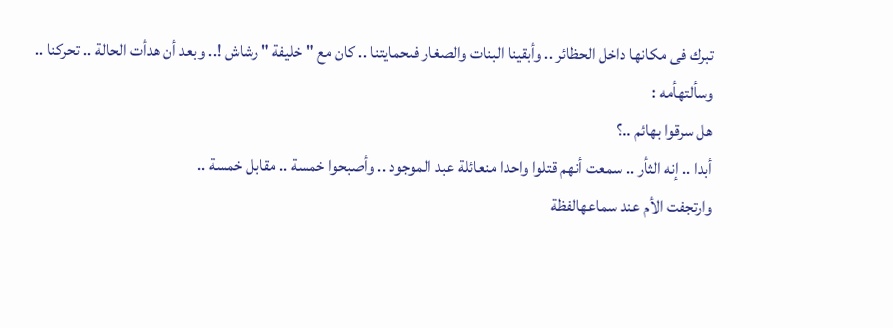تبرك فى مكانها داخل الحظائر .. وأبقينا البنات والصغار فىحمايتنا .. كان مع " خليفة " رشاش !.. وبعد أن هدأت الحالة .. تحركنا ..
وسألتهأمه :
هل سرقوا بهائم ..؟
أبدا .. إنه الثأر .. سمعت أنهم قتلوا واحدا منعائلة عبد الموجود .. وأصبحوا خمسة .. مقابل خمسة ..
وارتجفت الأم عند سماعهالفظة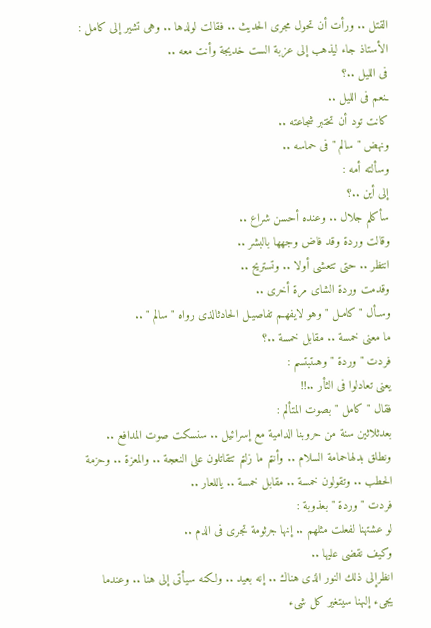القتل .. ورأت أن تحول مجرى الحديث .. فقالت لولدها .. وهى تشير إلى كامل :
الأستاذ جاء ليذهب إلى عزبة الست خديجة وأنت معه ..
فى الليل ..؟
ـنعم فى الليل ..
كانت تود أن تختبر شجاعته ..
ونهض " سالم " فى حماسه ..
وسألته أمه :
إلى أين ..؟
سأكلم جلال .. وعنده أحسن شراع ..
وقالت وردة وقد فاض وجهها بالبشر ..
انتظر .. حتى تتعشى أولا .. وتستريح ..
وقدمت وردة الشاى مرة أخرى ..
وسـأل " كامـل " وهو لايفهـم تفاصيـل الحادثالذى رواه " سالم " ..
ما معنى خمسة .. مقابل خمسة ..؟
فردت " وردة " وهىتبتسم :
يعنى تعادلوا فى الثأر ..!!
فقال " كامل " بصوت المتألم :
بعدثلاثين سنة من حروبنا الدامية مع إسرائيل .. سنسكت صوت المدافع .. ونطلق بدلهاحمامة السلام .. وأنتم ما زلتم تتقاتلون على النعجة .. والمعزة .. وحزمة الحطب .. وتقولون خمسة .. مقابل خمسة .. ياللعار ..
فردت " وردة " بعذوبة :
لو عشتهنا لفعلت مثلهم .. إنها جرثومة تجرى فى الدم ..
وكيف نقضى عليها ..
انظرإلى ذلك النور الذى هناك .. إنه بعيد .. ولكنه سيأتى إلى هنا .. وعندما يجىء إلىهنا سيتغير كل شىء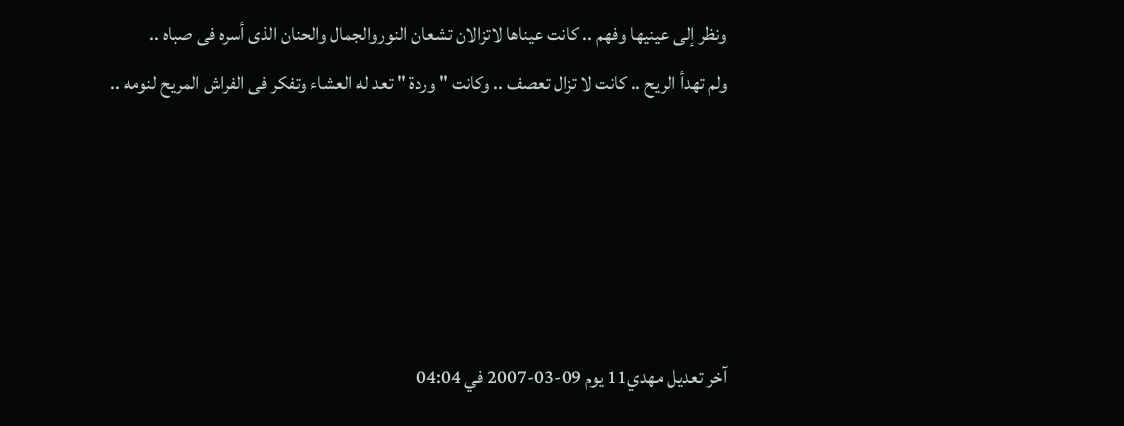ونظر إلى عينيها وفهم .. كانت عيناها لاتزالان تشعان النوروالجمال والحنان الذى أسره فى صباه ..
ولم تهدأ الريح .. كانت لا تزال تعصف .. وكانت " وردة " تعد له العشاء وتفكر فى الفراش المريح لنومه ..





آخر تعديل مهدي11 يوم 09-03-2007 في 04:04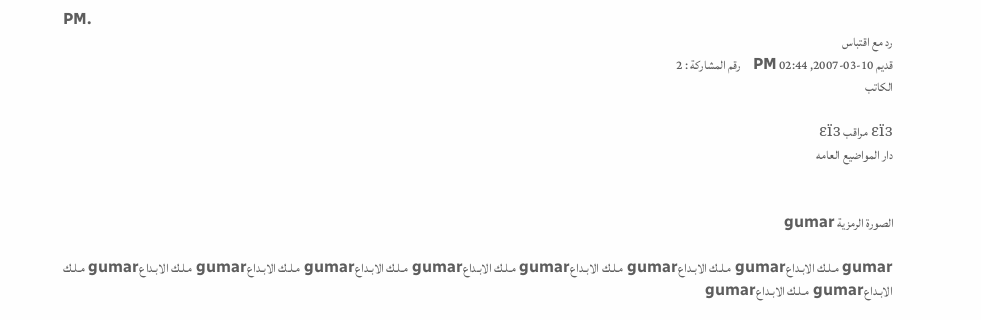PM.
رد مع اقتباس
قديم 10-03-2007, 02:44 PM   رقم المشاركة : 2
الكاتب

εїз مراقب εїз
دار المواضيع العامه


الصورة الرمزية gumar

gumar مـلـك الابـداعgumar مـلـك الابـداعgumar مـلـك الابـداعgumar مـلـك الابـداعgumar مـلـك الابـداعgumar مـلـك الابـداعgumar مـلـك الابـداعgumar مـلـك الابـداعgumar مـلـك الابـداعgumar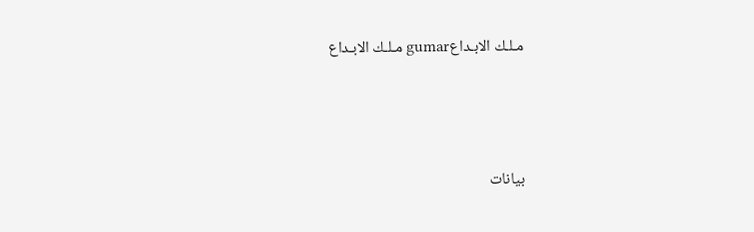مـلـك الابـداعgumar مـلـك الابـداع



بيانات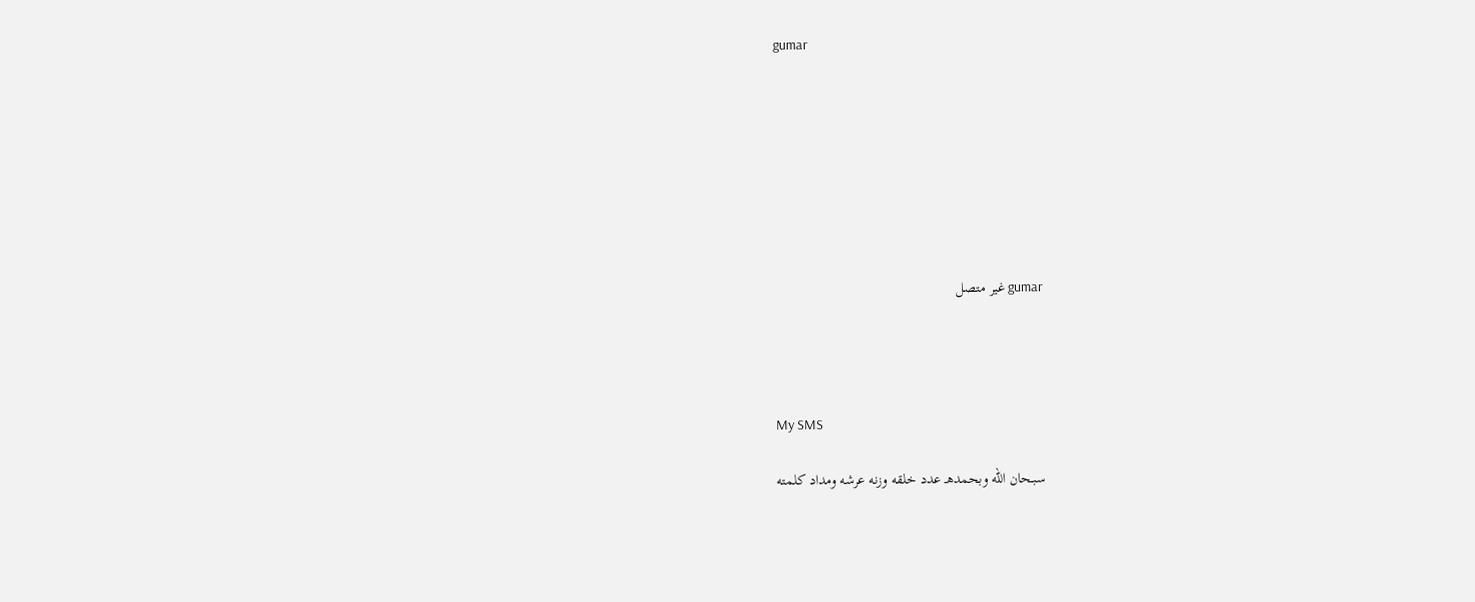gumar








gumar غير متصل




My SMS

سبـحان الله وبحمدهـ عدد خلقه وزنه عرشه ومداد كلمته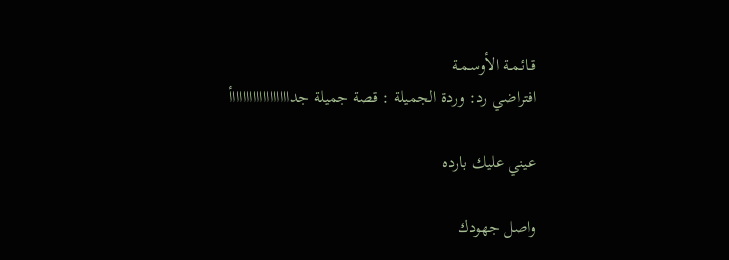قـائـمـة الأوسـمـة
افتراضي رد: وردة الجميلة : قصة جميلة جداااااااااااااااااأ

عيني عليك بارده

واصل جهودك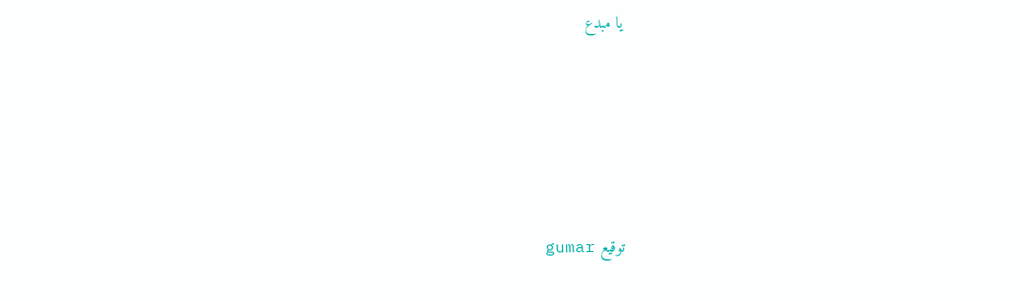يا مبدع





توقيع gumar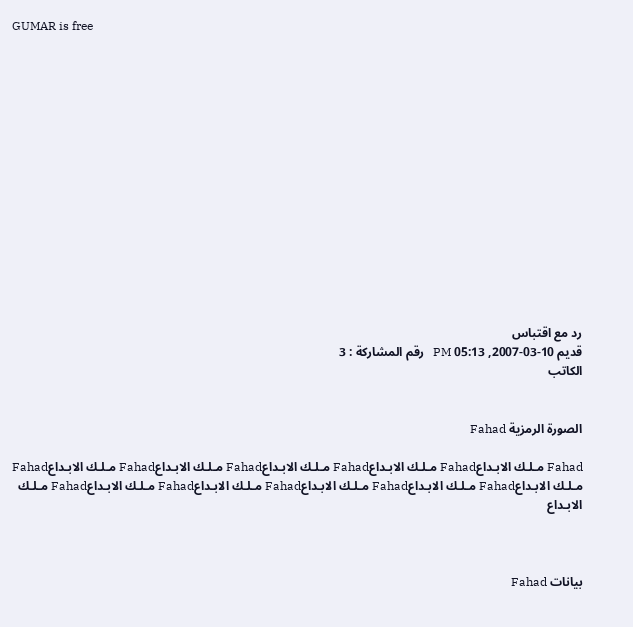GUMAR is free















رد مع اقتباس
قديم 10-03-2007, 05:13 PM   رقم المشاركة : 3
الكاتب


الصورة الرمزية Fahad

Fahad مـلـك الابـداعFahad مـلـك الابـداعFahad مـلـك الابـداعFahad مـلـك الابـداعFahad مـلـك الابـداعFahad مـلـك الابـداعFahad مـلـك الابـداعFahad مـلـك الابـداعFahad مـلـك الابـداعFahad مـلـك الابـداعFahad مـلـك الابـداع



بيانات Fahad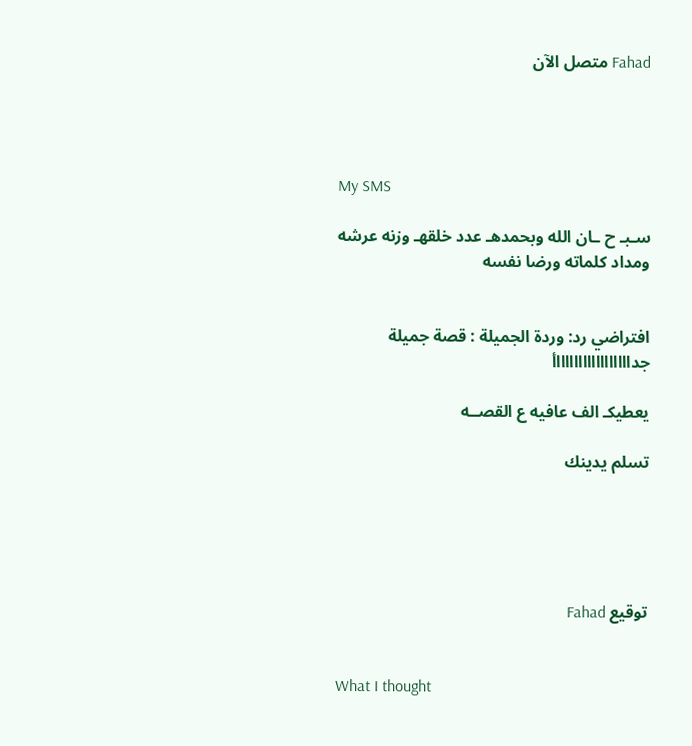Fahad متصل الآن




My SMS

سـبـ ح ـان الله وبحمدهـ عدد خلقهـ وزنه عرشه ومداد كلماته ورضا نفسه


افتراضي رد: وردة الجميلة : قصة جميلة جداااااااااااااااااأ

يعطيكـ الف عافيه ع القصــه

تسلم يدينك





توقيع Fahad


What I thought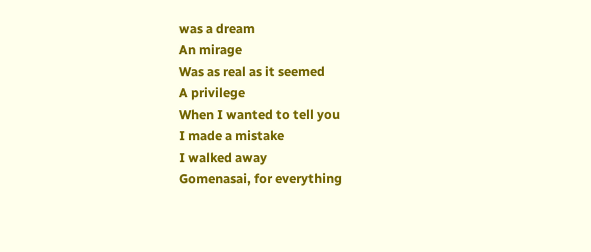was a dream
An mirage
Was as real as it seemed
A privilege
When I wanted to tell you
I made a mistake
I walked away
Gomenasai, for everything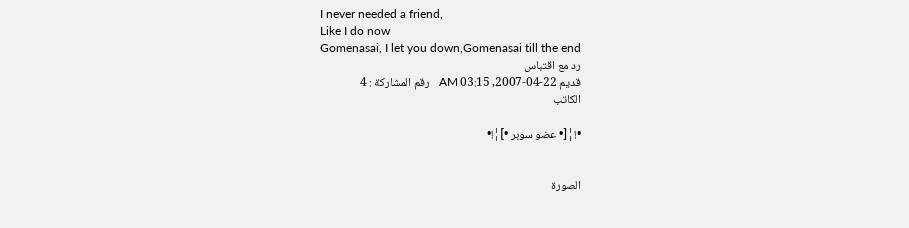I never needed a friend,
Like I do now
Gomenasai, I let you down,Gomenasai till the end
رد مع اقتباس
قديم 22-04-2007, 03:15 AM   رقم المشاركة : 4
الكاتب

•!¦[• عضو سوبر •]¦!•


الصورة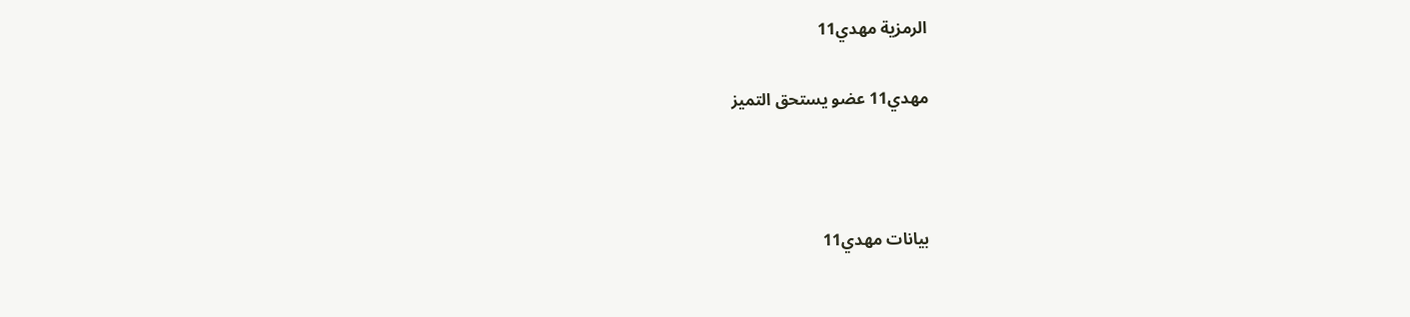الرمزية مهدي11

مهدي11 عضو يستحق التميز



بيانات مهدي11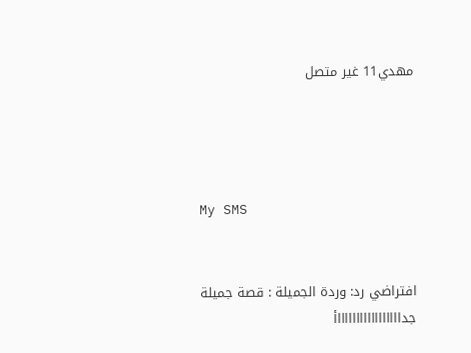مهدي11 غير متصل




My SMS


افتراضي رد: وردة الجميلة : قصة جميلة جداااااااااااااااااأ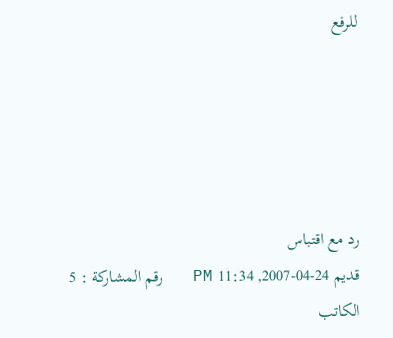للرفع





رد مع اقتباس
قديم 24-04-2007, 11:34 PM   رقم المشاركة : 5
الكاتب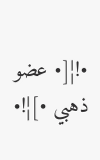•!¦[• عضو ذهبي •]¦!•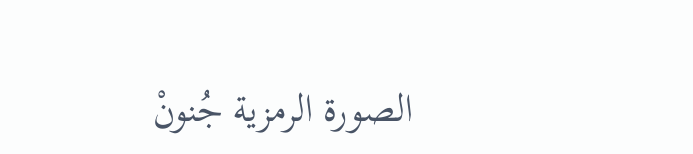الصورة الرمزية جُنونْ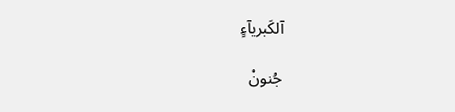آلكَبريآءٍ

جُنونْ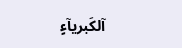آلكَبريآءٍ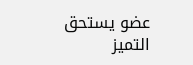عضو يستحق التميز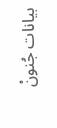بيانات جُنونْ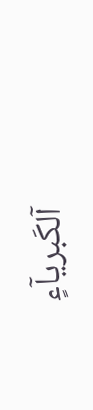آلكَبريآءٍ